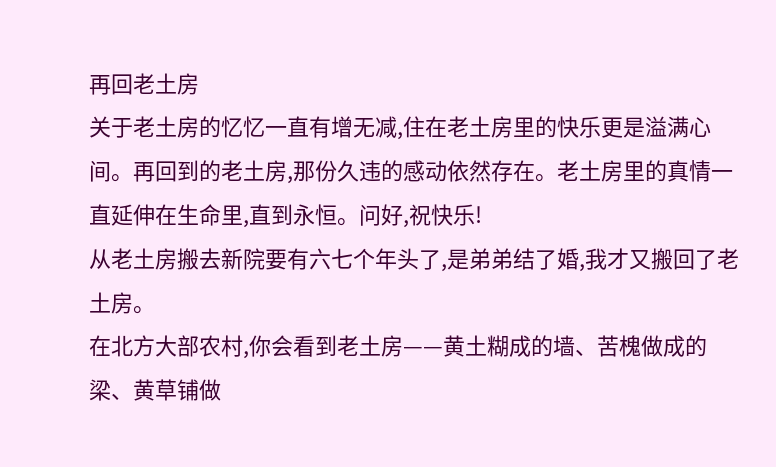再回老土房
关于老土房的忆忆一直有增无减,住在老土房里的快乐更是溢满心间。再回到的老土房,那份久违的感动依然存在。老土房里的真情一直延伸在生命里,直到永恒。问好,祝快乐!
从老土房搬去新院要有六七个年头了,是弟弟结了婚,我才又搬回了老土房。
在北方大部农村,你会看到老土房——黄土糊成的墙、苦槐做成的梁、黄草铺做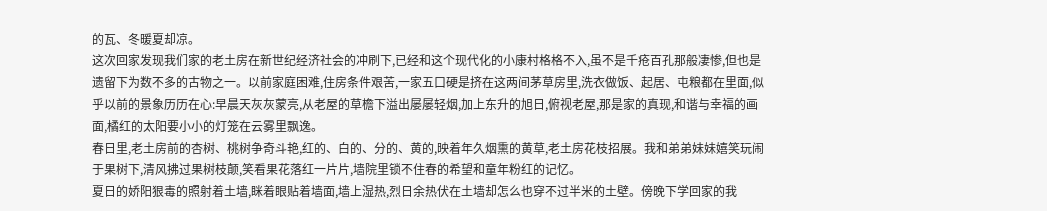的瓦、冬暖夏却凉。
这次回家发现我们家的老土房在新世纪经济社会的冲刷下,已经和这个现代化的小康村格格不入,虽不是千疮百孔那般凄惨,但也是遗留下为数不多的古物之一。以前家庭困难,住房条件艰苦,一家五口硬是挤在这两间茅草房里,洗衣做饭、起居、屯粮都在里面,似乎以前的景象历历在心:早晨天灰灰蒙亮,从老屋的草檐下溢出屡屡轻烟,加上东升的旭日,俯视老屋,那是家的真现,和谐与幸福的画面,橘红的太阳要小小的灯笼在云雾里飘逸。
春日里,老土房前的杏树、桃树争奇斗艳,红的、白的、分的、黄的,映着年久烟熏的黄草,老土房花枝招展。我和弟弟妹妹嬉笑玩闹于果树下,清风拂过果树枝颠,笑看果花落红一片片,墙院里锁不住春的希望和童年粉红的记忆。
夏日的娇阳狠毒的照射着土墙,眯着眼贴着墙面,墙上湿热,烈日余热伏在土墙却怎么也穿不过半米的土壁。傍晚下学回家的我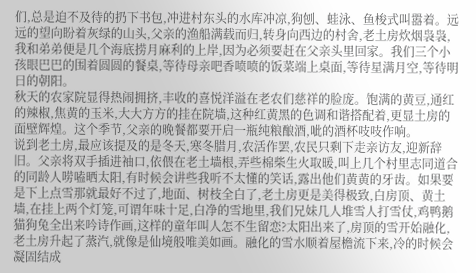们,总是迫不及待的扔下书包,冲进村东头的水库冲凉,狗刨、蛙泳、鱼梭式叫嚣着。远远的望向盼着灰绿的山头,父亲的渔船满载而归,转身向西边的村舍,老土房炊烟袅袅,我和弟弟便是几个海底捞月麻利的上岸,因为必须要赶在父亲头里回家。我们三个小孩眼巴巴的围着圆圆的餐桌,等待母亲吧香喷喷的饭菜端上桌面,等待星满月空,等待明日的朝阳。
秋天的农家院显得热闹拥挤,丰收的喜悦洋溢在老农们慈祥的脸庞。饱满的黄豆,通红的辣椒,焦黄的玉米,大大方方的挂在院墙,这种红黄黑的色调和谐搭配着,更显土房的面壁辉煌。这个季节,父亲的晚餐都要开启一瓶纯粮酿酒,呲的酒杯吱吱作响。
说到老土房,最应该提及的是冬天,寒冬腊月,农活作罢,农民只剩下走亲访友,迎新辞旧。父亲将双手插进袖口,依偎在老土墙根,弄些棉柴生火取暖,叫上几个村里志同道合的同龄人唠嗑晒太阳,有时候会讲些我听不太懂的笑话,露出他们黄黄的牙齿。如果要是下上点雪那就最好不过了,地面、树枝全白了,老土房更是美得极致,白房顶、黄土墙,在挂上两个灯笼,可谓年味十足,白净的雪地里,我们兄妹几人堆雪人打雪仗,鸡鸭鹅猫狗兔全出来吟诗作画,这样的童年叫人怎不生留恋?太阳出来了,房顶的雪开始融化,老土房升起了蒸汽,就像是仙境般唯美如画。融化的雪水顺着屋檐流下来,冷的时候会凝固结成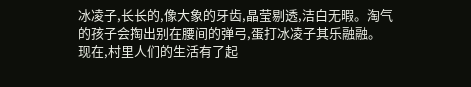冰凌子,长长的,像大象的牙齿,晶莹剔透,洁白无暇。淘气的孩子会掏出别在腰间的弹弓,蛋打冰凌子其乐融融。
现在,村里人们的生活有了起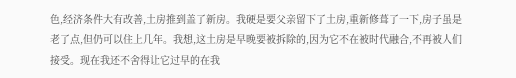色,经济条件大有改善,土房推到盖了新房。我硬是要父亲留下了土房,重新修葺了一下,房子虽是老了点,但仍可以住上几年。我想,这土房是早晚要被拆除的,因为它不在被时代融合,不再被人们接受。现在我还不舍得让它过早的在我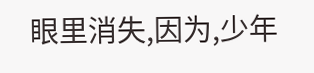眼里消失,因为,少年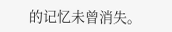的记忆未曾消失。